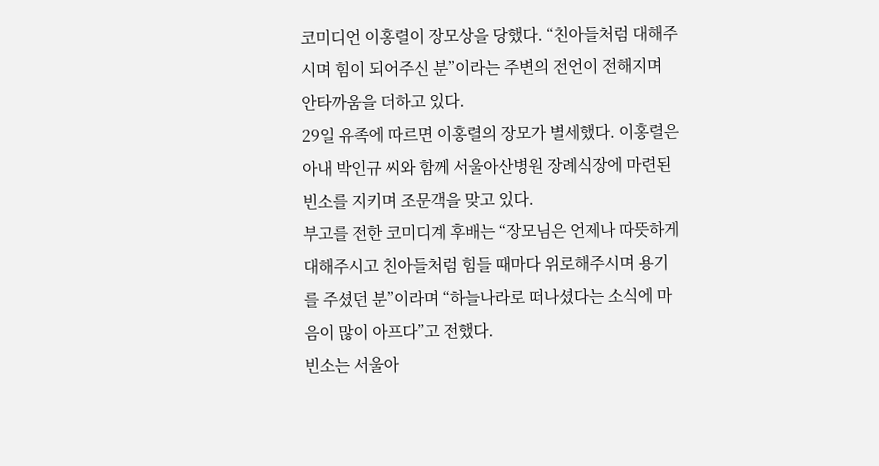코미디언 이홍렬이 장모상을 당했다. “친아들처럼 대해주시며 힘이 되어주신 분”이라는 주변의 전언이 전해지며 안타까움을 더하고 있다.
29일 유족에 따르면 이홍렬의 장모가 별세했다. 이홍렬은 아내 박인규 씨와 함께 서울아산병원 장례식장에 마련된 빈소를 지키며 조문객을 맞고 있다.
부고를 전한 코미디계 후배는 “장모님은 언제나 따뜻하게 대해주시고 친아들처럼 힘들 때마다 위로해주시며 용기를 주셨던 분”이라며 “하늘나라로 떠나셨다는 소식에 마음이 많이 아프다”고 전했다.
빈소는 서울아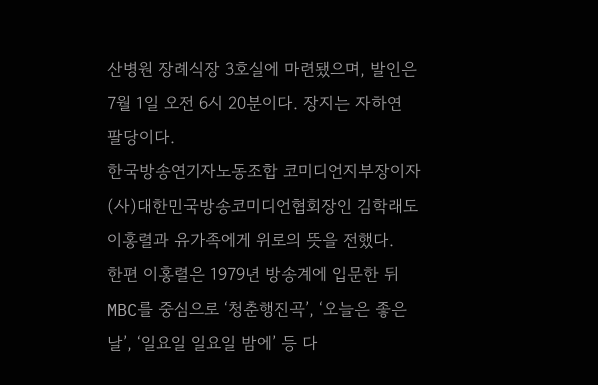산병원 장례식장 3호실에 마련됐으며, 발인은 7월 1일 오전 6시 20분이다. 장지는 자하연 팔당이다.
한국방송연기자노동조합 코미디언지부장이자 (사)대한민국방송코미디언협회장인 김학래도 이홍렬과 유가족에게 위로의 뜻을 전했다.
한편 이홍렬은 1979년 방송계에 입문한 뒤 MBC를 중심으로 ‘청춘행진곡’, ‘오늘은 좋은 날’, ‘일요일 일요일 밤에’ 등 다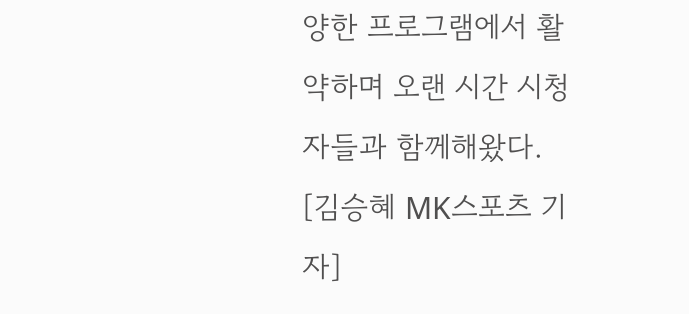양한 프로그램에서 활약하며 오랜 시간 시청자들과 함께해왔다.
[김승혜 MK스포츠 기자]